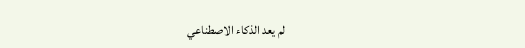لم يعد الذكاء الاصطناعي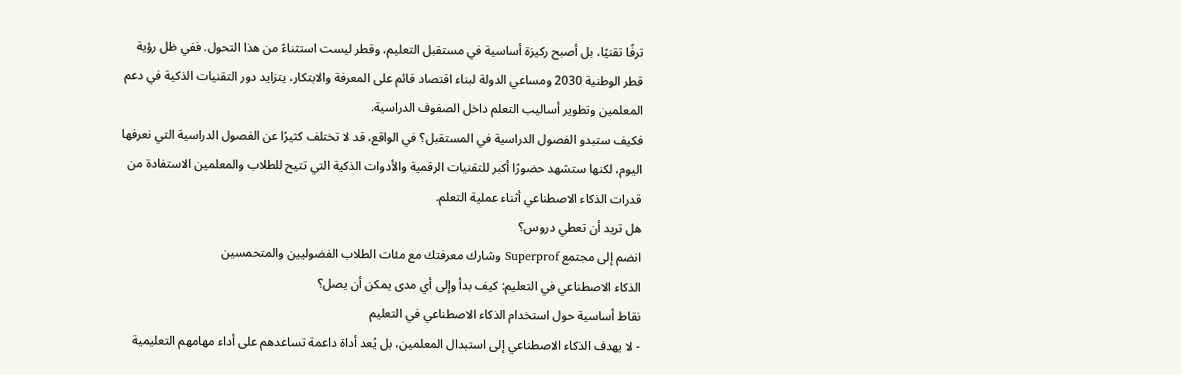ترفًا تقنيًا، بل أصبح ركيزة أساسية في مستقبل التعليم، وقطر ليست استثناءً من هذا التحول. ففي ظل رؤية قطر الوطنية 2030 ومساعي الدولة لبناء اقتصاد قائم على المعرفة والابتكار، يتزايد دور التقنيات الذكية في دعم المعلمين وتطوير أساليب التعلم داخل الصفوف الدراسية.
فكيف ستبدو الفصول الدراسية في المستقبل؟ في الواقع، قد لا تختلف كثيرًا عن الفصول الدراسية التي نعرفها اليوم، لكنها ستشهد حضورًا أكبر للتقنيات الرقمية والأدوات الذكية التي تتيح للطلاب والمعلمين الاستفادة من قدرات الذكاء الاصطناعي أثناء عملية التعلم.
هل تريد أن تعطي دروس؟
انضم إلى مجتمع Superprof وشارك معرفتك مع مئات الطلاب الفضوليين والمتحمسين
الذكاء الاصطناعي في التعليم: كيف بدأ وإلى أي مدى يمكن أن يصل؟
نقاط أساسية حول استخدام الذكاء الاصطناعي في التعليم
- لا يهدف الذكاء الاصطناعي إلى استبدال المعلمين، بل يُعد أداة داعمة تساعدهم على أداء مهامهم التعليمية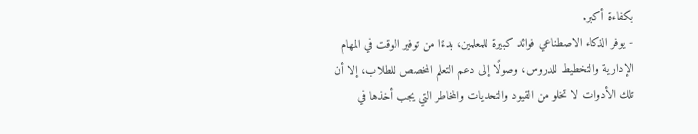بكفاءة أكبر.
- يوفر الذكاء الاصطناعي فوائد كبيرة للمعلمين، بدءًا من توفير الوقت في المهام الإدارية والتخطيط للدروس، وصولًا إلى دعم التعلم المخصص للطلاب، إلا أن تلك الأدوات لا تخلو من القيود والتحديات والمخاطر التي يجب أخذها في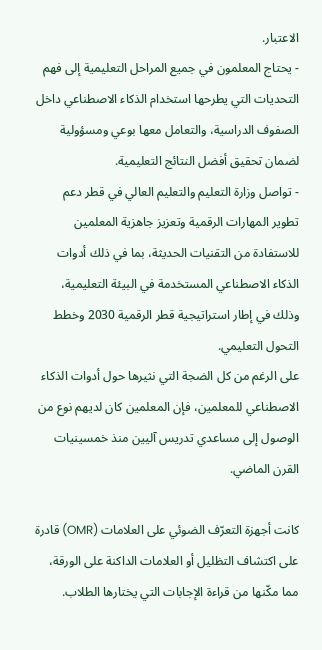الاعتبار.
- يحتاج المعلمون في جميع المراحل التعليمية إلى فهم التحديات التي يطرحها استخدام الذكاء الاصطناعي داخل الصفوف الدراسية، والتعامل معها بوعي ومسؤولية لضمان تحقيق أفضل النتائج التعليمية.
- تواصل وزارة التعليم والتعليم العالي في قطر دعم تطوير المهارات الرقمية وتعزيز جاهزية المعلمين للاستفادة من التقنيات الحديثة، بما في ذلك أدوات الذكاء الاصطناعي المستخدمة في البيئة التعليمية، وذلك في إطار استراتيجية قطر الرقمية 2030 وخطط التحول التعليمي.
على الرغم من كل الضجة التي نثيرها حول أدوات الذكاء الاصطناعي للمعلمين، فإن المعلمين كان لديهم نوع من الوصول إلى مساعدي تدريس آليين منذ خمسينيات القرن الماضي.

كانت أجهزة التعرّف الضوئي على العلامات (OMR) قادرة على اكتشاف التظليل أو العلامات الداكنة على الورقة، مما مكّنها من قراءة الإجابات التي يختارها الطلاب.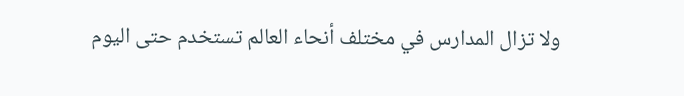ولا تزال المدارس في مختلف أنحاء العالم تستخدم حتى اليوم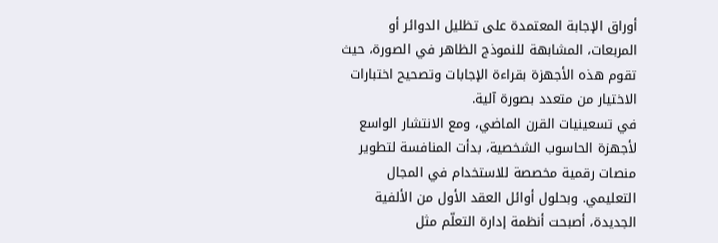أوراق الإجابة المعتمدة على تظليل الدوائر أو المربعات، المشابهة للنموذج الظاهر في الصورة، حيث تقوم هذه الأجهزة بقراءة الإجابات وتصحيح اختبارات الاختيار من متعدد بصورة آلية.
في تسعينيات القرن الماضي، ومع الانتشار الواسع لأجهزة الحاسوب الشخصية، بدأت المنافسة لتطوير منصات رقمية مخصصة للاستخدام في المجال التعليمي. وبحلول أوائل العقد الأول من الألفية الجديدة، أصبحت أنظمة إدارة التعلّم مثل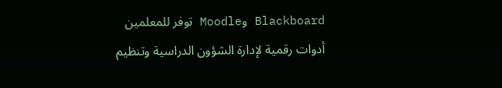Blackboard وMoodle توفر للمعلمين أدوات رقمية لإدارة الشؤون الدراسية وتنظيم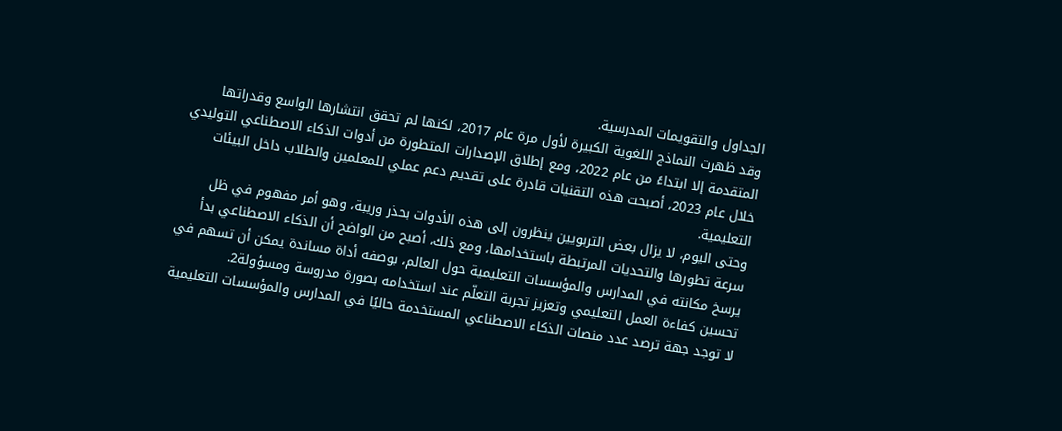الجداول والتقويمات المدرسية.
وقد ظهرت النماذج اللغوية الكبيرة لأول مرة عام 2017، لكنها لم تحقق انتشارها الواسع وقدراتها المتقدمة إلا ابتداءً من عام 2022، ومع إطلاق الإصدارات المتطورة من أدوات الذكاء الاصطناعي التوليدي خلال عام 2023، أصبحت هذه التقنيات قادرة على تقديم دعم عملي للمعلمين والطلاب داخل البيئات التعليمية.
وحتى اليوم، لا يزال بعض التربويين ينظرون إلى هذه الأدوات بحذر وريبة، وهو أمر مفهوم في ظل سرعة تطورها والتحديات المرتبطة باستخدامها، ومع ذلك، أصبح من الواضح أن الذكاء الاصطناعي بدأ يرسخ مكانته في المدارس والمؤسسات التعليمية حول العالم، بوصفه أداة مساندة يمكن أن تسهم في تحسين كفاءة العمل التعليمي وتعزيز تجربة التعلّم عند استخدامه بصورة مدروسة ومسؤولة2.
لا توجد جهة ترصد عدد منصات الذكاء الاصطناعي المستخدمة حاليًا في المدارس والمؤسسات التعليمية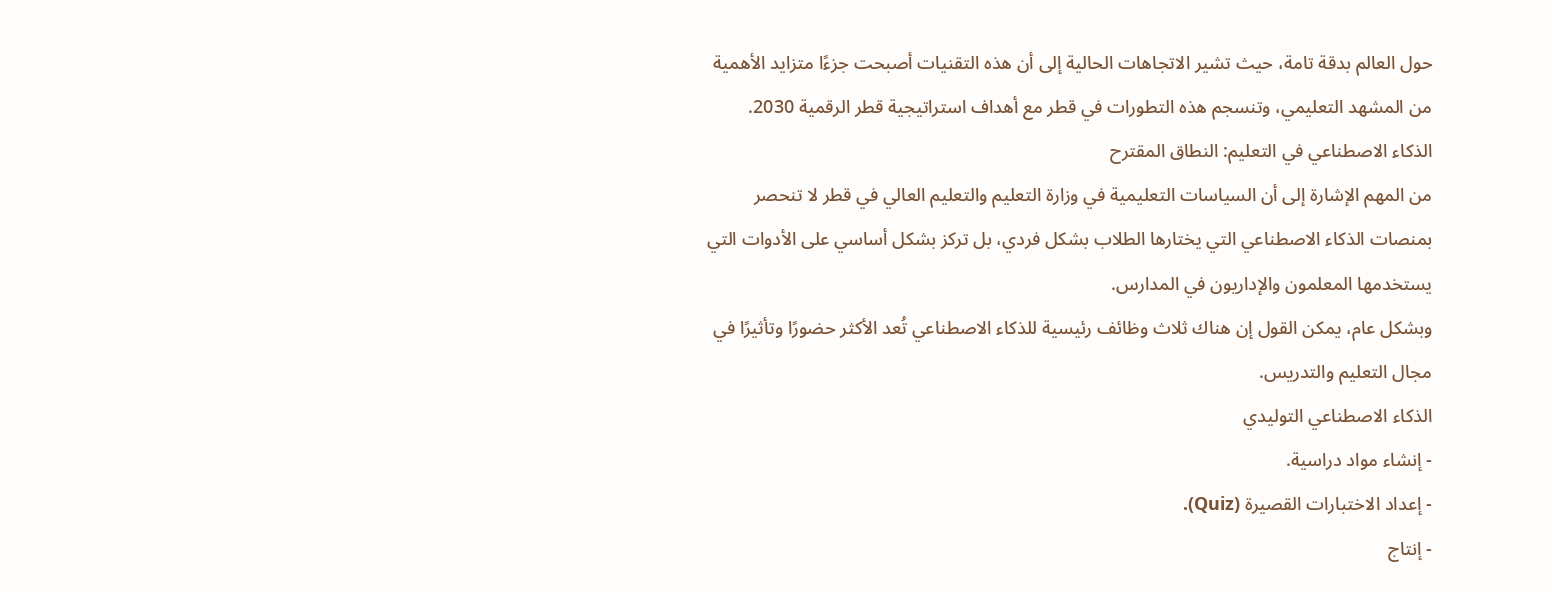حول العالم بدقة تامة، حيث تشير الاتجاهات الحالية إلى أن هذه التقنيات أصبحت جزءًا متزايد الأهمية من المشهد التعليمي، وتنسجم هذه التطورات في قطر مع أهداف استراتيجية قطر الرقمية 2030.
الذكاء الاصطناعي في التعليم: النطاق المقترح
من المهم الإشارة إلى أن السياسات التعليمية في وزارة التعليم والتعليم العالي في قطر لا تنحصر بمنصات الذكاء الاصطناعي التي يختارها الطلاب بشكل فردي، بل تركز بشكل أساسي على الأدوات التي يستخدمها المعلمون والإداريون في المدارس.
وبشكل عام، يمكن القول إن هناك ثلاث وظائف رئيسية للذكاء الاصطناعي تُعد الأكثر حضورًا وتأثيرًا في مجال التعليم والتدريس.
الذكاء الاصطناعي التوليدي
- إنشاء مواد دراسية.
- إعداد الاختبارات القصيرة (Quiz).
- إنتاج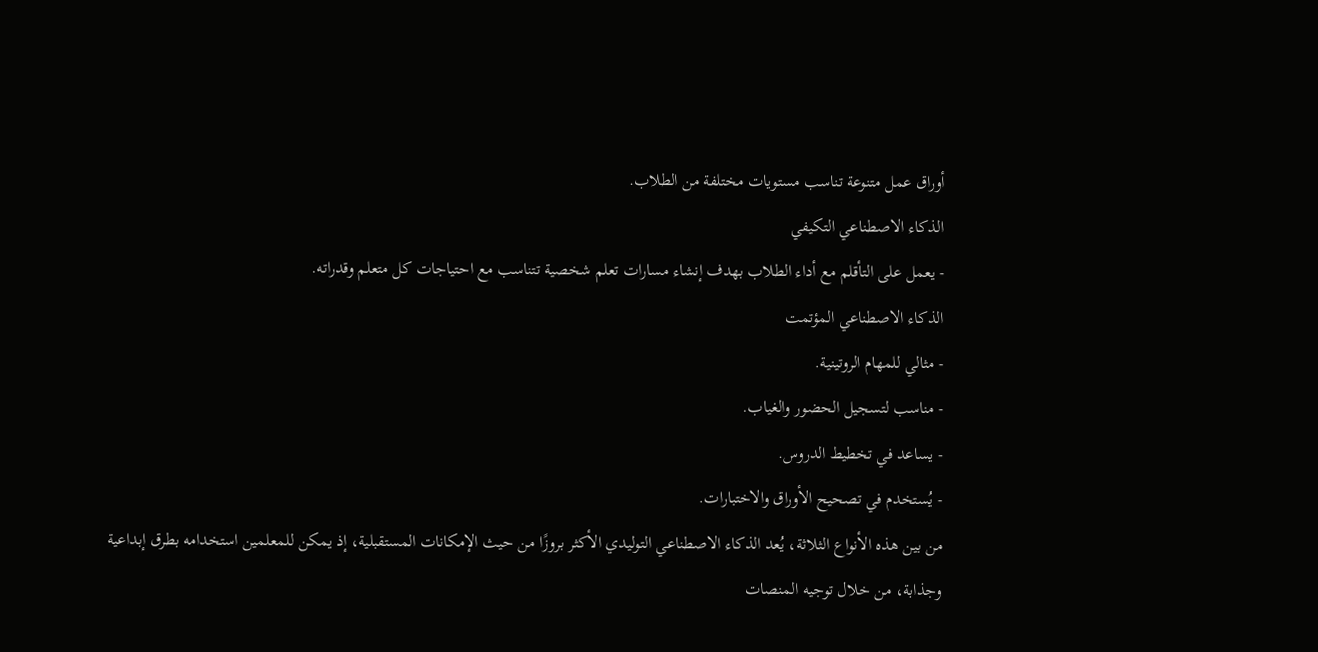أوراق عمل متنوعة تناسب مستويات مختلفة من الطلاب.
الذكاء الاصطناعي التكيفي
- يعمل على التأقلم مع أداء الطلاب بهدف إنشاء مسارات تعلم شخصية تتناسب مع احتياجات كل متعلم وقدراته.
الذكاء الاصطناعي المؤتمت
- مثالي للمهام الروتينية.
- مناسب لتسجيل الحضور والغياب.
- يساعد في تخطيط الدروس.
- يُستخدم في تصحيح الأوراق والاختبارات.
من بين هذه الأنواع الثلاثة، يُعد الذكاء الاصطناعي التوليدي الأكثر بروزًا من حيث الإمكانات المستقبلية، إذ يمكن للمعلمين استخدامه بطرق إبداعية وجذابة، من خلال توجيه المنصات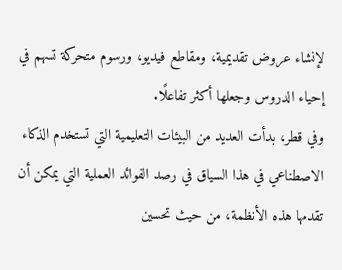لإنشاء عروض تقديمية، ومقاطع فيديو، ورسوم متحركة تسهم في إحياء الدروس وجعلها أكثر تفاعلًا.
وفي قطر، بدأت العديد من البيئات التعليمية التي تستخدم الذكاء الاصطناعي في هذا السياق في رصد الفوائد العملية التي يمكن أن تقدمها هذه الأنظمة، من حيث تحسين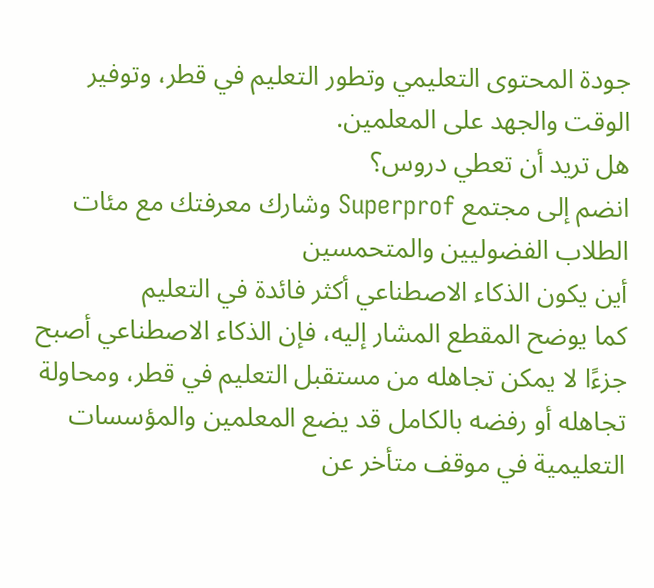جودة المحتوى التعليمي وتطور التعليم في قطر، وتوفير الوقت والجهد على المعلمين.
هل تريد أن تعطي دروس؟
انضم إلى مجتمع Superprof وشارك معرفتك مع مئات الطلاب الفضوليين والمتحمسين
أين يكون الذكاء الاصطناعي أكثر فائدة في التعليم
كما يوضح المقطع المشار إليه، فإن الذكاء الاصطناعي أصبح جزءًا لا يمكن تجاهله من مستقبل التعليم في قطر، ومحاولة تجاهله أو رفضه بالكامل قد يضع المعلمين والمؤسسات التعليمية في موقف متأخر عن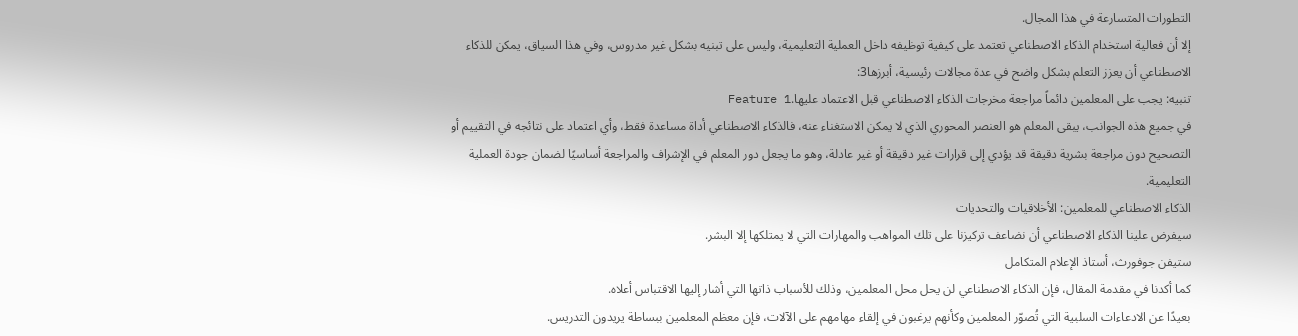التطورات المتسارعة في هذا المجال.
إلا أن فعالية استخدام الذكاء الاصطناعي تعتمد على كيفية توظيفه داخل العملية التعليمية، وليس على تبنيه بشكل غير مدروس، وفي هذا السياق، يمكن للذكاء الاصطناعي أن يعزز التعلم بشكل واضح في عدة مجالات رئيسية، أبرزها3:
تنبيه: يجب على المعلمين دائماً مراجعة مخرجات الذكاء الاصطناعي قبل الاعتماد عليها.Feature 1
في جميع هذه الجوانب، يبقى المعلم هو العنصر المحوري الذي لا يمكن الاستغناء عنه، فالذكاء الاصطناعي أداة مساعدة فقط، وأي اعتماد على نتائجه في التقييم أو التصحيح دون مراجعة بشرية دقيقة قد يؤدي إلى قرارات غير دقيقة أو غير عادلة، وهو ما يجعل دور المعلم في الإشراف والمراجعة أساسيًا لضمان جودة العملية التعليمية.
الذكاء الاصطناعي للمعلمين: الأخلاقيات والتحديات
سيفرض علينا الذكاء الاصطناعي أن نضاعف تركيزنا على تلك المواهب والمهارات التي لا يمتلكها إلا البشر.
ستيفن جوفورث، أستاذ الإعلام المتكامل
كما أكدنا في مقدمة المقال، فإن الذكاء الاصطناعي لن يحل محل المعلمين، وذلك للأسباب ذاتها التي أشار إليها الاقتباس أعلاه.
بعيدًا عن الادعاءات السلبية التي تُصوّر المعلمين وكأنهم يرغبون في إلقاء مهامهم على الآلات، فإن معظم المعلمين ببساطة يريدون التدريس.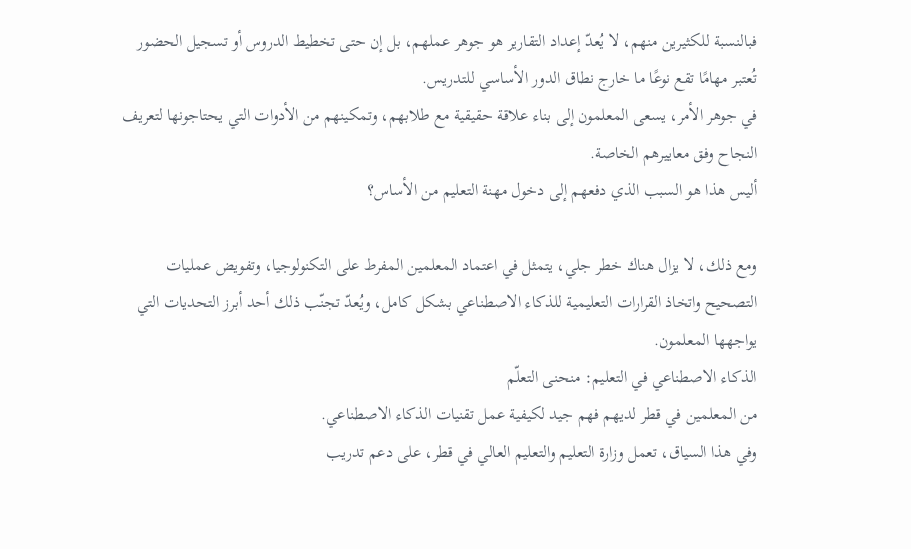فبالنسبة للكثيرين منهم، لا يُعدّ إعداد التقارير هو جوهر عملهم، بل إن حتى تخطيط الدروس أو تسجيل الحضور تُعتبر مهامًا تقع نوعًا ما خارج نطاق الدور الأساسي للتدريس.
في جوهر الأمر، يسعى المعلمون إلى بناء علاقة حقيقية مع طلابهم، وتمكينهم من الأدوات التي يحتاجونها لتعريف النجاح وفق معاييرهم الخاصة.
أليس هذا هو السبب الذي دفعهم إلى دخول مهنة التعليم من الأساس؟

ومع ذلك، لا يزال هناك خطر جلي، يتمثل في اعتماد المعلمين المفرط على التكنولوجيا، وتفويض عمليات التصحيح واتخاذ القرارات التعليمية للذكاء الاصطناعي بشكل كامل، ويُعدّ تجنّب ذلك أحد أبرز التحديات التي يواجهها المعلمون.
الذكاء الاصطناعي في التعليم: منحنى التعلّم
من المعلمين في قطر لديهم فهم جيد لكيفية عمل تقنيات الذكاء الاصطناعي.
وفي هذا السياق، تعمل وزارة التعليم والتعليم العالي في قطر، على دعم تدريب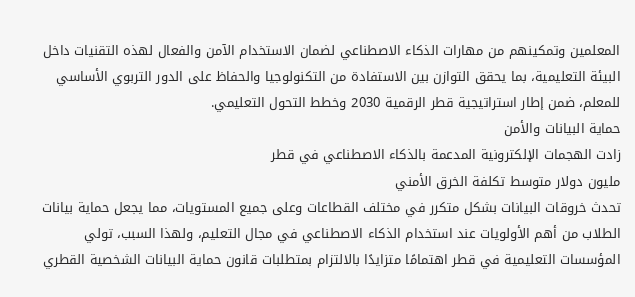المعلمين وتمكينهم من مهارات الذكاء الاصطناعي لضمان الاستخدام الآمن والفعال لهذه التقنيات داخل البيئة التعليمية، بما يحقق التوازن بين الاستفادة من التكنولوجيا والحفاظ على الدور التربوي الأساسي للمعلم، ضمن إطار استراتيجية قطر الرقمية 2030 وخطط التحول التعليمي.
حماية البيانات والأمن
زادت الهجمات الإلكترونية المدعمة بالذكاء الاصطناعي في قطر
مليون دولار متوسط تكلفة الخرق الأمني
تحدث خروقات البيانات بشكل متكرر في مختلف القطاعات وعلى جميع المستويات، مما يجعل حماية بيانات الطلاب من أهم الأولويات عند استخدام الذكاء الاصطناعي في مجال التعليم، ولهذا السبب، تولي المؤسسات التعليمية في قطر اهتمامًا متزايدًا بالالتزام بمتطلبات قانون حماية البيانات الشخصية القطري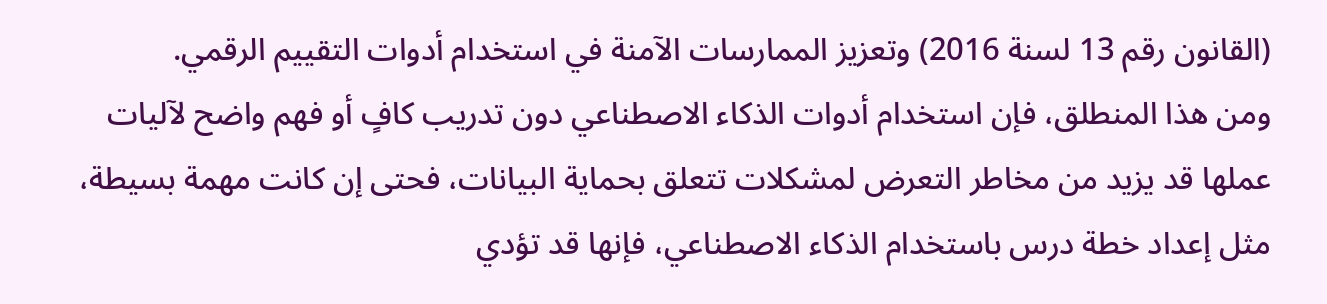(القانون رقم 13 لسنة 2016) وتعزيز الممارسات الآمنة في استخدام أدوات التقييم الرقمي.
ومن هذا المنطلق، فإن استخدام أدوات الذكاء الاصطناعي دون تدريب كافٍ أو فهم واضح لآليات عملها قد يزيد من مخاطر التعرض لمشكلات تتعلق بحماية البيانات، فحتى إن كانت مهمة بسيطة، مثل إعداد خطة درس باستخدام الذكاء الاصطناعي، فإنها قد تؤدي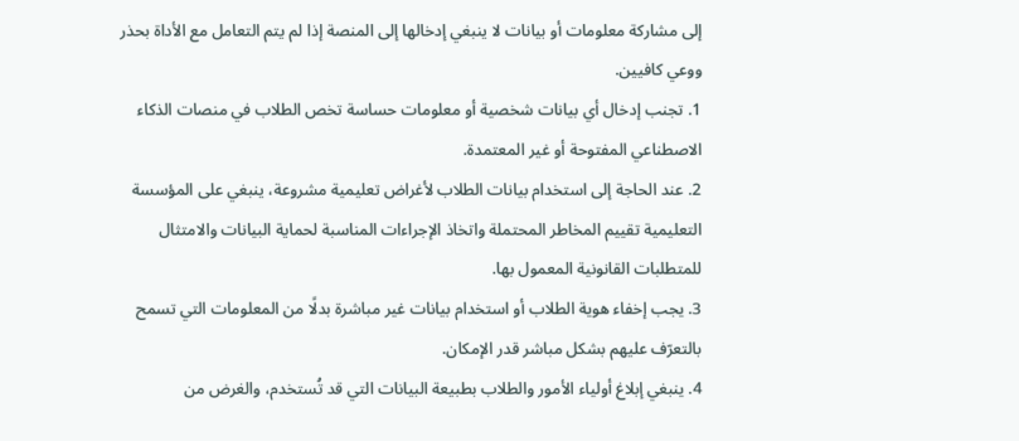إلى مشاركة معلومات أو بيانات لا ينبغي إدخالها إلى المنصة إذا لم يتم التعامل مع الأداة بحذر ووعي كافيين.
1. تجنب إدخال أي بيانات شخصية أو معلومات حساسة تخص الطلاب في منصات الذكاء الاصطناعي المفتوحة أو غير المعتمدة.
2. عند الحاجة إلى استخدام بيانات الطلاب لأغراض تعليمية مشروعة، ينبغي على المؤسسة التعليمية تقييم المخاطر المحتملة واتخاذ الإجراءات المناسبة لحماية البيانات والامتثال للمتطلبات القانونية المعمول بها.
3. يجب إخفاء هوية الطلاب أو استخدام بيانات غير مباشرة بدلًا من المعلومات التي تسمح بالتعرّف عليهم بشكل مباشر قدر الإمكان.
4. ينبغي إبلاغ أولياء الأمور والطلاب بطبيعة البيانات التي قد تُستخدم، والغرض من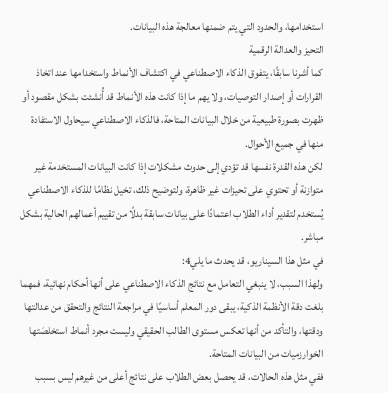استخدامها، والحدود التي يتم ضمنها معالجة هذه البيانات.
التحيز والعدالة الرقمية
كما أشرنا سابقًا، يتفوق الذكاء الاصطناعي في اكتشاف الأنماط واستخدامها عند اتخاذ القرارات أو إصدار التوصيات، ولا يهم ما إذا كانت هذه الأنماط قد أُنشئت بشكل مقصود أو ظهرت بصورة طبيعية من خلال البيانات المتاحة، فالذكاء الاصطناعي سيحاول الاستفادة منها في جميع الأحوال.
لكن هذه القدرة نفسها قد تؤدي إلى حدوث مشكلات إذا كانت البيانات المستخدمة غير متوازنة أو تحتوي على تحيزات غير ظاهرة، ولتوضيح ذلك، تخيل نظامًا للذكاء الاصطناعي يُستخدم لتقدير أداء الطلاب اعتمادًا على بيانات سابقة بدلًا من تقييم أعمالهم الحالية بشكل مباشر.
في مثل هذا السيناريو، قد يحدث ما يلي4:
ولهذا السبب، لا ينبغي التعامل مع نتائج الذكاء الاصطناعي على أنها أحكام نهائية، فمهما بلغت دقة الأنظمة الذكية، يبقى دور المعلم أساسيًا في مراجعة النتائج والتحقق من عدالتها ودقتها، والتأكد من أنها تعكس مستوى الطالب الحقيقي وليست مجرد أنماط استخلصَتها الخوارزميات من البيانات المتاحة.
ففي مثل هذه الحالات، قد يحصل بعض الطلاب على نتائج أعلى من غيرهم ليس بسبب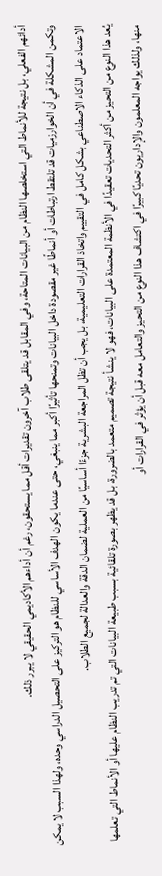أدائهم الفعلي، بل نتيجة للأنماط التي استخلصها النظام من البيانات المتاحة، وفي المقابل قد يتلقى طلاب آخرون تقديرات أقل مما يستحقون، رغم أن أداءهم الأكاديمي الحقيقي لا يبرر ذلك.
وتكمن المشكلة في أن الخوارزميات قد تلتقط ارتباطات أو أنماطًا غير مقصودة داخل البيانات وتمنحها تأثيرًا أكبر مما ينبغي، حتى عندما يكون الهدف الأساسي للنظام هو التركيز على التحصيل الدراسي وحده، ولهذا السبب لا يمكن الاعتماد على الذكاء الاصطناعي بشكل كامل في التقييم واتخاذ القرارات التعليمية، بل يجب أن تظل المراجعة البشرية جزءًا أساسيًا من العملية لضمان الدقة والعدالة لجميع الطلاب.
يُعد هذا النوع من التحيز من أكثر التحديات تعقيدًا في الأنظمة المعتمدة على البيانات، فهو لا ينشأ نتيجة تصميم متعمد بالضرورة، بل قد يظهر بصورة تلقائية بسبب طبيعة البيانات التي تم تدريب النظام عليها أو الأنماط التي تعلمها منها، ولذلك يواجه المعلمون والإداريون تحديًا كبيرًا في اكتشاف هذا النوع من التحيز والتعامل معه قبل أن يؤثر في القرارات أو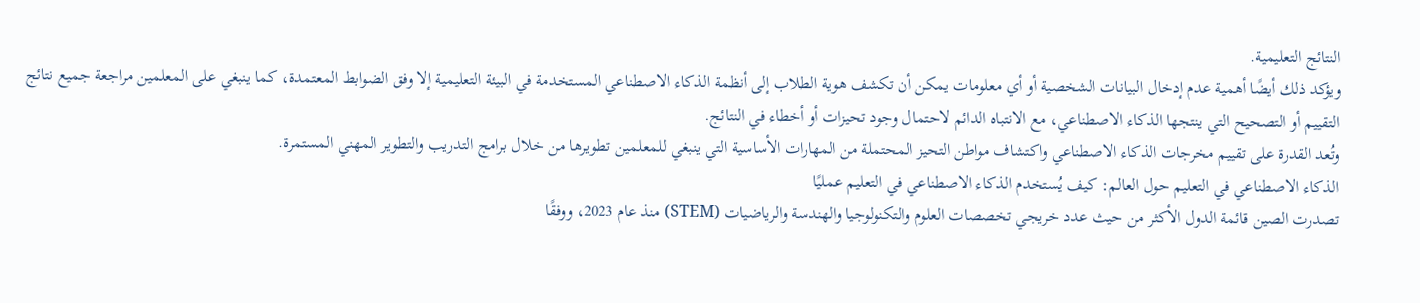النتائج التعليمية.
ويؤكد ذلك أيضًا أهمية عدم إدخال البيانات الشخصية أو أي معلومات يمكن أن تكشف هوية الطلاب إلى أنظمة الذكاء الاصطناعي المستخدمة في البيئة التعليمية إلا وفق الضوابط المعتمدة، كما ينبغي على المعلمين مراجعة جميع نتائج التقييم أو التصحيح التي ينتجها الذكاء الاصطناعي، مع الانتباه الدائم لاحتمال وجود تحيزات أو أخطاء في النتائج.
وتُعد القدرة على تقييم مخرجات الذكاء الاصطناعي واكتشاف مواطن التحيز المحتملة من المهارات الأساسية التي ينبغي للمعلمين تطويرها من خلال برامج التدريب والتطوير المهني المستمرة.
الذكاء الاصطناعي في التعليم حول العالم: كيف يُستخدم الذكاء الاصطناعي في التعليم عمليًا
تصدرت الصين قائمة الدول الأكثر من حيث عدد خريجي تخصصات العلوم والتكنولوجيا والهندسة والرياضيات (STEM) منذ عام 2023، ووفقًا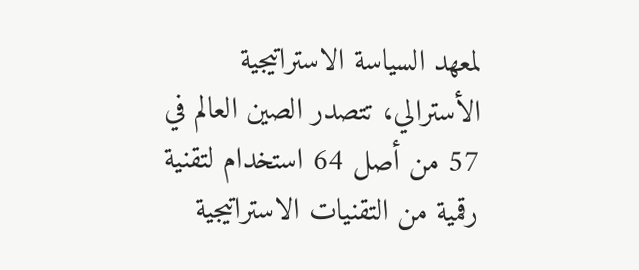لمعهد السياسة الاستراتيجية الأسترالي، تتصدر الصين العالم في 57 من أصل 64 استخدام لتقنية رقمية من التقنيات الاستراتيجية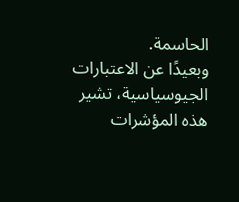الحاسمة.
وبعيدًا عن الاعتبارات الجيوسياسية، تشير هذه المؤشرات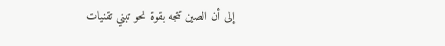إلى أن الصين تتجه بقوة نحو تبني تقنيات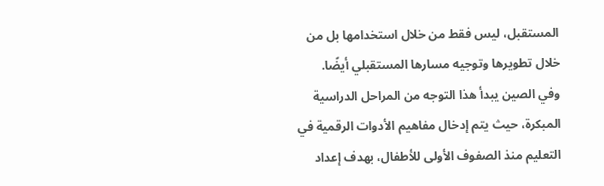المستقبل، ليس فقط من خلال استخدامها بل من خلال تطويرها وتوجيه مسارها المستقبلي أيضًا.
وفي الصين يبدأ هذا التوجه من المراحل الدراسية المبكرة، حيث يتم إدخال مفاهيم الأدوات الرقمية في التعليم منذ الصفوف الأولى للأطفال، بهدف إعداد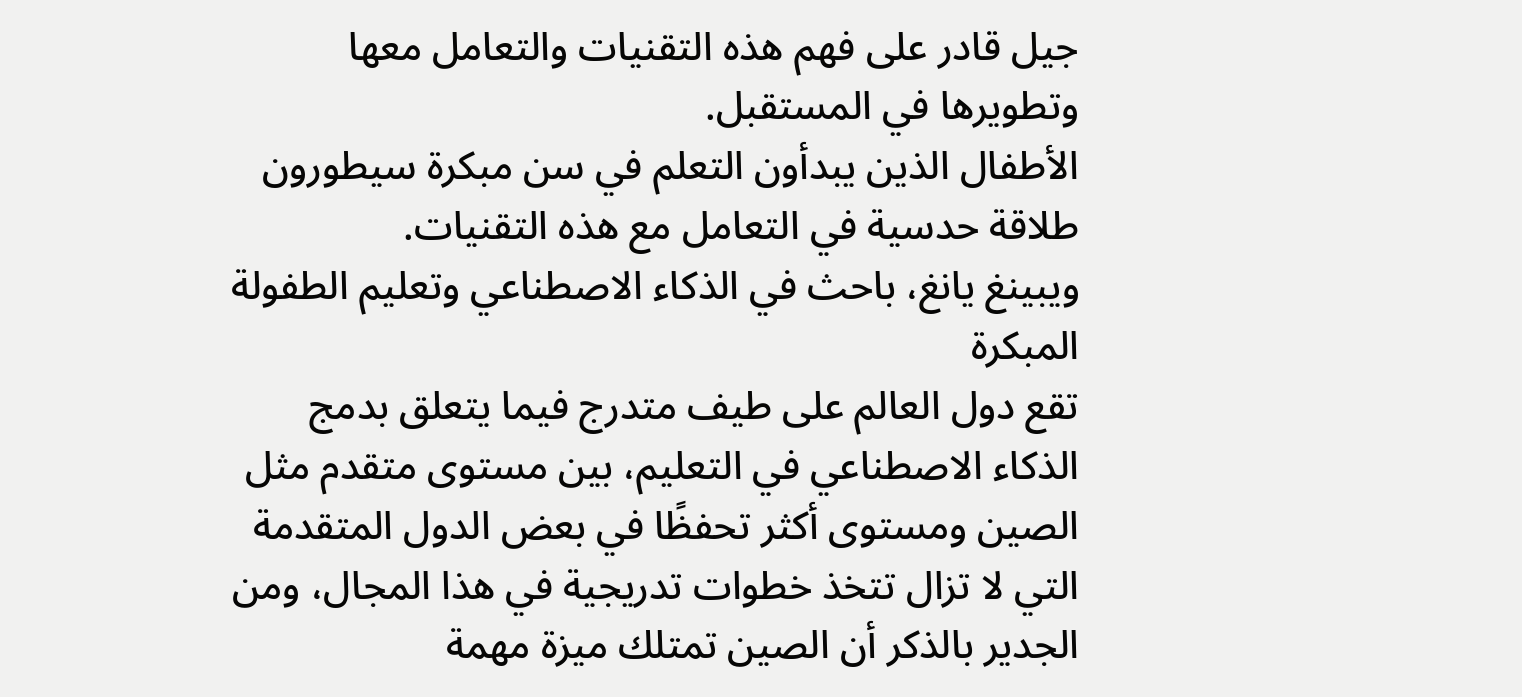جيل قادر على فهم هذه التقنيات والتعامل معها وتطويرها في المستقبل.
الأطفال الذين يبدأون التعلم في سن مبكرة سيطورون طلاقة حدسية في التعامل مع هذه التقنيات.
ويبينغ يانغ، باحث في الذكاء الاصطناعي وتعليم الطفولة المبكرة
تقع دول العالم على طيف متدرج فيما يتعلق بدمج الذكاء الاصطناعي في التعليم، بين مستوى متقدم مثل الصين ومستوى أكثر تحفظًا في بعض الدول المتقدمة التي لا تزال تتخذ خطوات تدريجية في هذا المجال، ومن الجدير بالذكر أن الصين تمتلك ميزة مهمة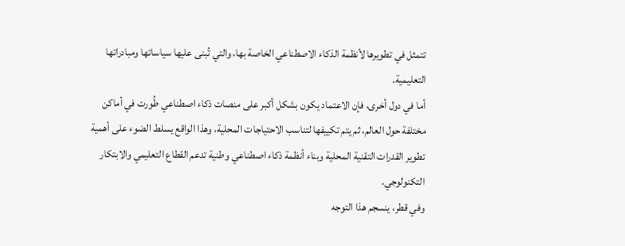تتمثل في تطويرها لأنظمة الذكاء الاصطناعي الخاصة بها، والتي تُبنى عليها سياساتها ومبادراتها التعليمية.
أما في دول أخرى، فإن الاعتماد يكون بشكل أكبر على منصات ذكاء اصطناعي طُورت في أماكن مختلفة حول العالم، ثم يتم تكييفها لتناسب الاحتياجات المحلية، وهذا الواقع يسلط الضوء على أهمية تطوير القدرات التقنية المحلية وبناء أنظمة ذكاء اصطناعي وطنية تدعم القطاع التعليمي والابتكار التكنولوجي.
وفي قطر، ينسجم هذا التوجه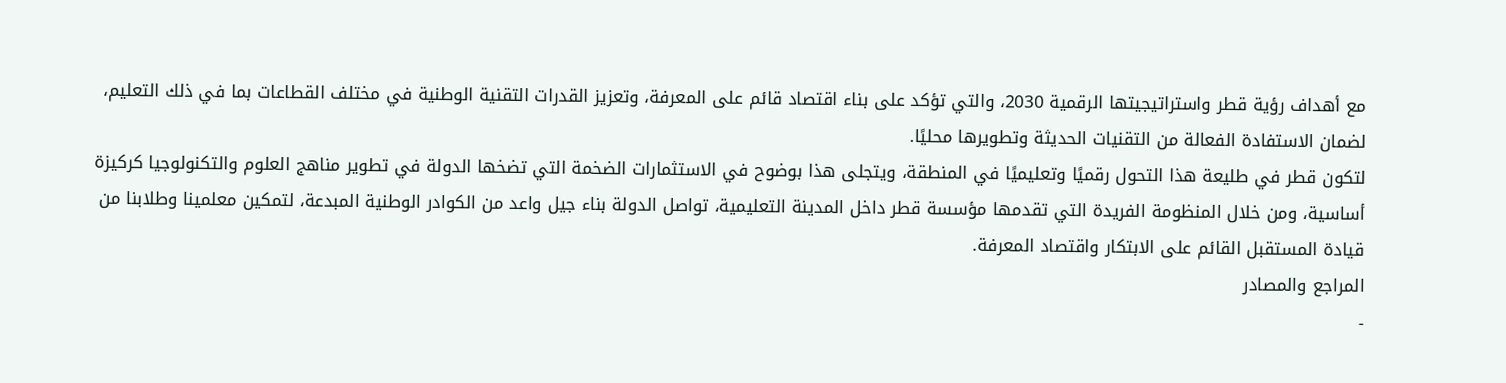مع أهداف رؤية قطر واستراتيجيتها الرقمية 2030، والتي تؤكد على بناء اقتصاد قائم على المعرفة، وتعزيز القدرات التقنية الوطنية في مختلف القطاعات بما في ذلك التعليم، لضمان الاستفادة الفعالة من التقنيات الحديثة وتطويرها محليًا.
لتكون قطر في طليعة هذا التحول رقميًا وتعليميًا في المنطقة، ويتجلى هذا بوضوح في الاستثمارات الضخمة التي تضخها الدولة في تطوير مناهج العلوم والتكنولوجيا كركيزة أساسية، ومن خلال المنظومة الفريدة التي تقدمها مؤسسة قطر داخل المدينة التعليمية، تواصل الدولة بناء جيل واعد من الكوادر الوطنية المبدعة، لتمكين معلمينا وطلابنا من قيادة المستقبل القائم على الابتكار واقتصاد المعرفة.
المراجع والمصادر
-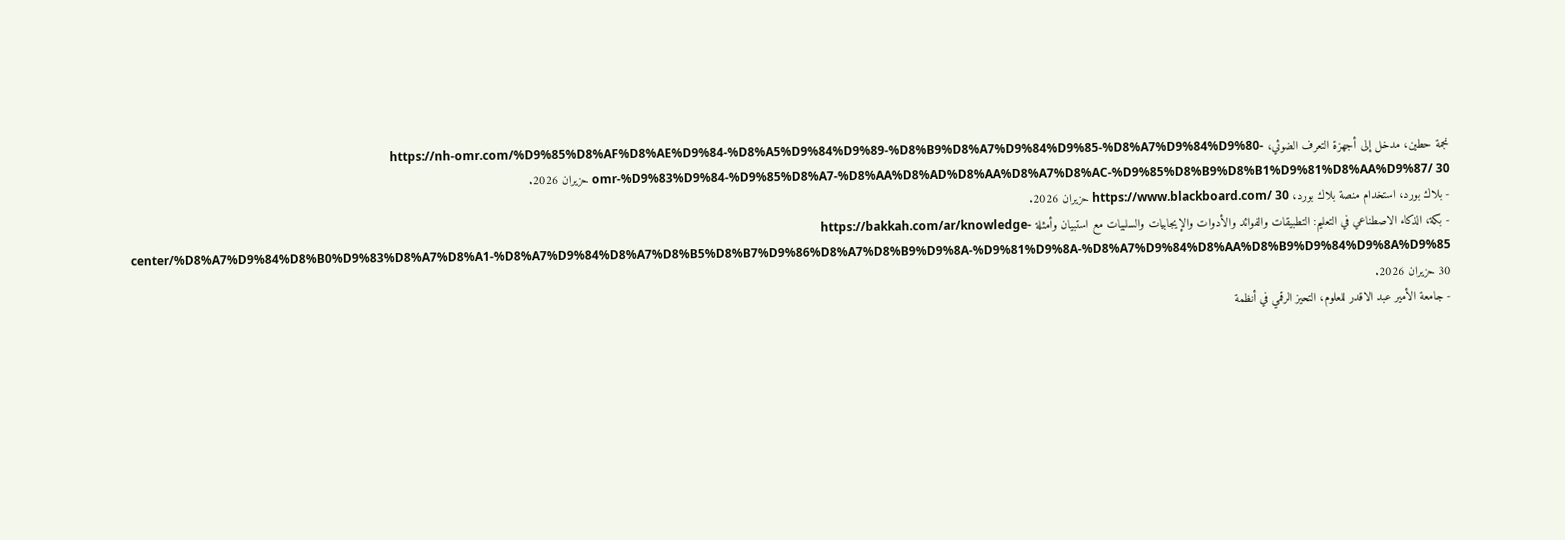نجمة حطين، مدخل إلى أجهزة التعرف الضوئي، https://nh-omr.com/%D9%85%D8%AF%D8%AE%D9%84-%D8%A5%D9%84%D9%89-%D8%B9%D8%A7%D9%84%D9%85-%D8%A7%D9%84%D9%80-omr-%D9%83%D9%84-%D9%85%D8%A7-%D8%AA%D8%AD%D8%AA%D8%A7%D8%AC-%D9%85%D8%B9%D8%B1%D9%81%D8%AA%D9%87/ 30 حزيران 2026.
- بلاك بورد، استخدام منصة بلاك بورد، https://www.blackboard.com/ 30 حزيران 2026.
- بكة، الذكاء الاصطناعي في التعليم: التطبيقات والفوائد والأدوات والإيجابيات والسلبيات مع استبيان وأمثلة https://bakkah.com/ar/knowledge-center/%D8%A7%D9%84%D8%B0%D9%83%D8%A7%D8%A1-%D8%A7%D9%84%D8%A7%D8%B5%D8%B7%D9%86%D8%A7%D8%B9%D9%8A-%D9%81%D9%8A-%D8%A7%D9%84%D8%AA%D8%B9%D9%84%D9%8A%D9%85 30 حزيران 2026.
- جامعة الأمير عبد الاقدر للعلوم، التحيز الرقمي في أنظمة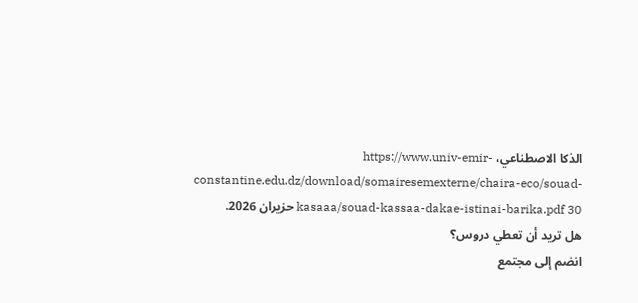الذكا الاصطناعي، https://www.univ-emir-constantine.edu.dz/download/somairesemexterne/chaira-eco/souad-kasaaa/souad-kassaa-dakae-istinai-barika.pdf 30 حزيران 2026.
هل تريد أن تعطي دروس؟
انضم إلى مجتمع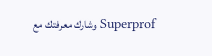Superprof وشارك معرفتك مع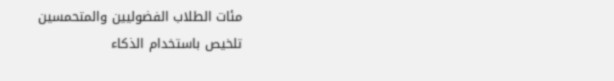مئات الطلاب الفضوليين والمتحمسين
تلخيص باستخدام الذكاء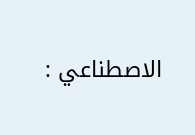الاصطناعي :